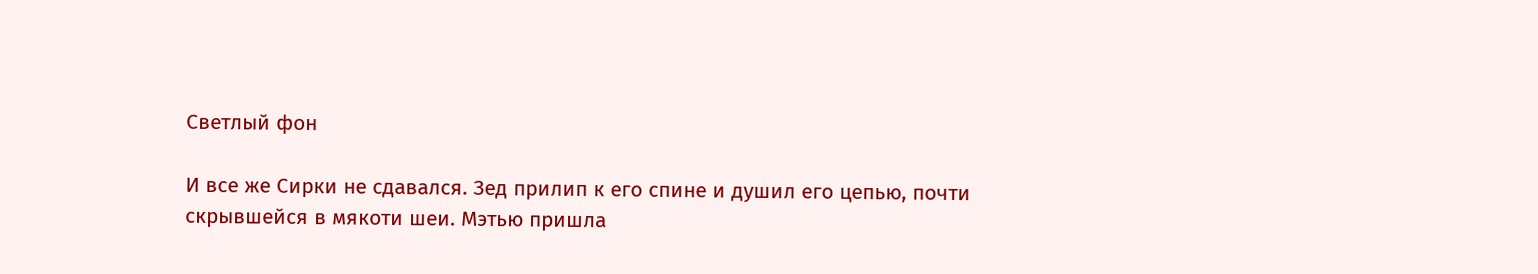Светлый фон

И все же Сирки не сдавался. Зед прилип к его спине и душил его цепью, почти скрывшейся в мякоти шеи. Мэтью пришла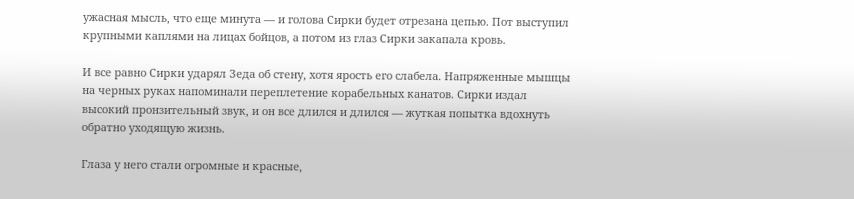ужасная мысль, что еще минута — и голова Сирки будет отрезана цепью. Пот выступил крупными каплями на лицах бойцов, а потом из глаз Сирки закапала кровь.

И все равно Сирки ударял Зеда об стену, хотя ярость его слабела. Напряженные мышцы на черных руках напоминали переплетение корабельных канатов. Сирки издал высокий пронзительный звук, и он все длился и длился — жуткая попытка вдохнуть обратно уходящую жизнь.

Глаза у него стали огромные и красные,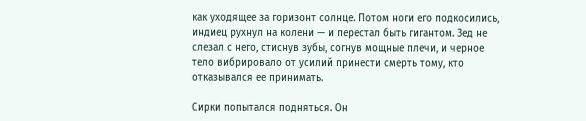как уходящее за горизонт солнце. Потом ноги его подкосились, индиец рухнул на колени — и перестал быть гигантом. Зед не слезал с него, стиснув зубы, согнув мощные плечи, и черное тело вибрировало от усилий принести смерть тому, кто отказывался ее принимать.

Сирки попытался подняться. Он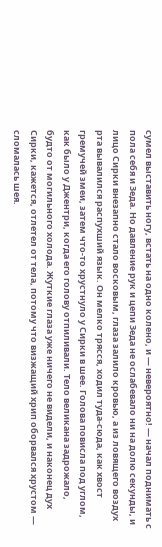сумел выставить ногу, встать на одно колено, и — невероятно! — начал поднимать с пола себя и Зеда. Но давление рук и цепи Зеда не ослабевало ни на долю секунды, и лицо Сирки внезапно стало восковым, глаза залило кровью, а из ловящего воздух рта вывалился распухший язык. Он мелко трясся, ходил туда-сюда, как хвост гремучей змеи, затем что-то хрустнуло у Сирки в шее. Голова повисла под углом, как было у Джентри, когда его голову отпиливали. Тело великана задрожало, будто от могильного холода. Жуткие глаза уже ничего не видели, и наконец дух Сирки, кажется, отлетел от тела, потому что визжащий хрип оборвался хрустом — сломалась шея.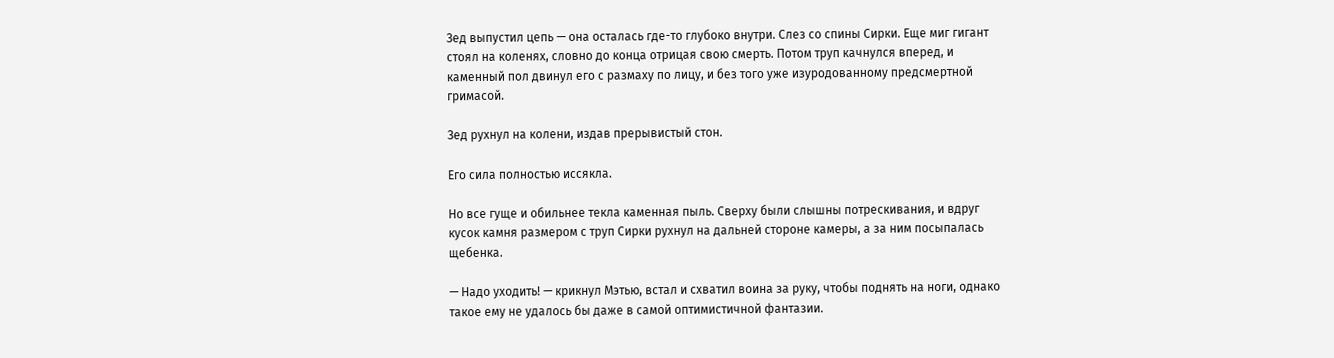Зед выпустил цепь — она осталась где-то глубоко внутри. Слез со спины Сирки. Еще миг гигант стоял на коленях, словно до конца отрицая свою смерть. Потом труп качнулся вперед, и каменный пол двинул его с размаху по лицу, и без того уже изуродованному предсмертной гримасой.

Зед рухнул на колени, издав прерывистый стон.

Его сила полностью иссякла.

Но все гуще и обильнее текла каменная пыль. Сверху были слышны потрескивания, и вдруг кусок камня размером с труп Сирки рухнул на дальней стороне камеры, а за ним посыпалась щебенка.

— Надо уходить! — крикнул Мэтью, встал и схватил воина за руку, чтобы поднять на ноги, однако такое ему не удалось бы даже в самой оптимистичной фантазии.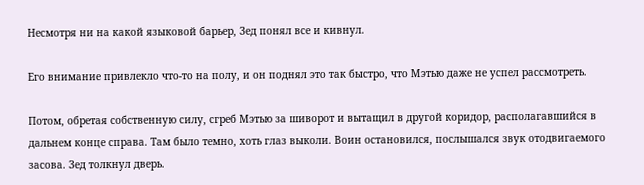Несмотря ни на какой языковой барьер, Зед понял все и кивнул.

Его внимание привлекло что-то на полу, и он поднял это так быстро, что Мэтью даже не успел рассмотреть.

Потом, обретая собственную силу, сгреб Мэтью за шиворот и вытащил в другой коридор, располагавшийся в дальнем конце справа. Там было темно, хоть глаз выколи. Воин остановился, послышался звук отодвигаемого засова. Зед толкнул дверь.